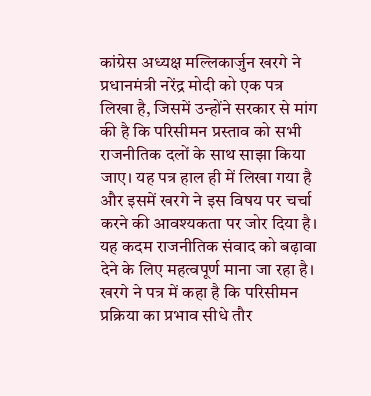कांग्रेस अध्यक्ष मल्लिकार्जुन खरगे ने प्रधानमंत्री नरेंद्र मोदी को एक पत्र लिखा है, जिसमें उन्होंने सरकार से मांग की है कि परिसीमन प्रस्ताव को सभी राजनीतिक दलों के साथ साझा किया जाए। यह पत्र हाल ही में लिखा गया है और इसमें खरगे ने इस विषय पर चर्चा करने की आवश्यकता पर जोर दिया है। यह कदम राजनीतिक संवाद को बढ़ावा देने के लिए महत्वपूर्ण माना जा रहा है।
खरगे ने पत्र में कहा है कि परिसीमन प्रक्रिया का प्रभाव सीधे तौर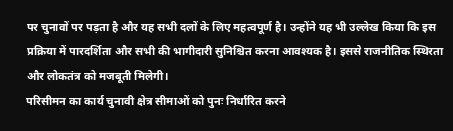पर चुनावों पर पड़ता है और यह सभी दलों के लिए महत्वपूर्ण है। उन्होंने यह भी उल्लेख किया कि इस प्रक्रिया में पारदर्शिता और सभी की भागीदारी सुनिश्चित करना आवश्यक है। इससे राजनीतिक स्थिरता और लोकतंत्र को मजबूती मिलेगी।
परिसीमन का कार्य चुनावी क्षेत्र सीमाओं को पुनः निर्धारित करने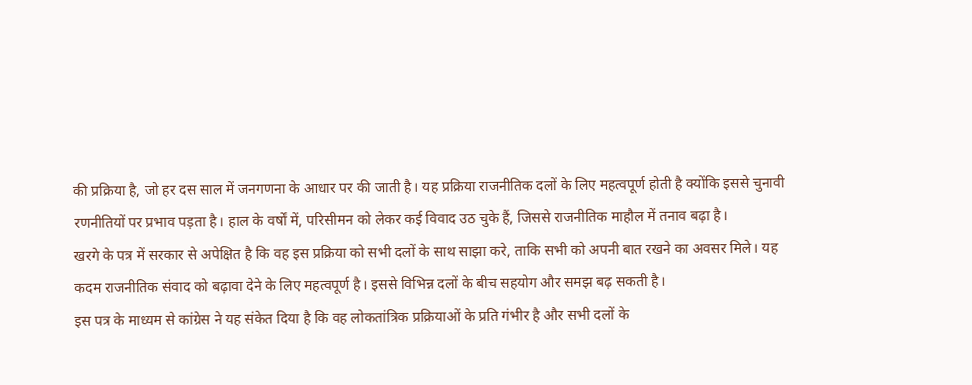की प्रक्रिया है, जो हर दस साल में जनगणना के आधार पर की जाती है। यह प्रक्रिया राजनीतिक दलों के लिए महत्वपूर्ण होती है क्योंकि इससे चुनावी रणनीतियों पर प्रभाव पड़ता है। हाल के वर्षों में, परिसीमन को लेकर कई विवाद उठ चुके हैं, जिससे राजनीतिक माहौल में तनाव बढ़ा है।
खरगे के पत्र में सरकार से अपेक्षित है कि वह इस प्रक्रिया को सभी दलों के साथ साझा करे, ताकि सभी को अपनी बात रखने का अवसर मिले। यह कदम राजनीतिक संवाद को बढ़ावा देने के लिए महत्वपूर्ण है। इससे विभिन्न दलों के बीच सहयोग और समझ बढ़ सकती है।
इस पत्र के माध्यम से कांग्रेस ने यह संकेत दिया है कि वह लोकतांत्रिक प्रक्रियाओं के प्रति गंभीर है और सभी दलों के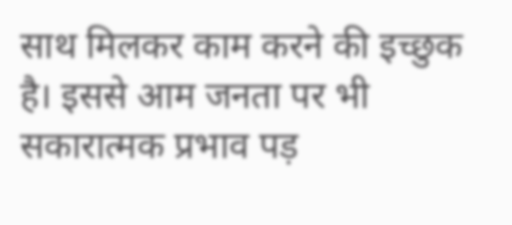साथ मिलकर काम करने की इच्छुक है। इससे आम जनता पर भी सकारात्मक प्रभाव पड़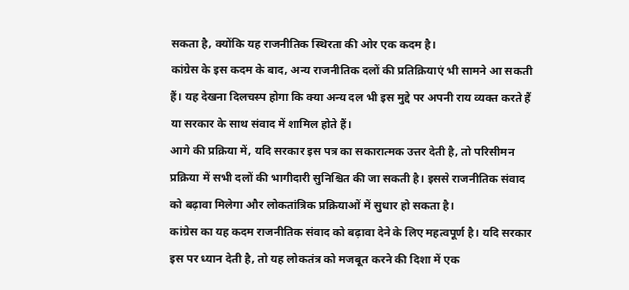सकता है, क्योंकि यह राजनीतिक स्थिरता की ओर एक कदम है।
कांग्रेस के इस कदम के बाद, अन्य राजनीतिक दलों की प्रतिक्रियाएं भी सामने आ सकती हैं। यह देखना दिलचस्प होगा कि क्या अन्य दल भी इस मुद्दे पर अपनी राय व्यक्त करते हैं या सरकार के साथ संवाद में शामिल होते हैं।
आगे की प्रक्रिया में, यदि सरकार इस पत्र का सकारात्मक उत्तर देती है, तो परिसीमन प्रक्रिया में सभी दलों की भागीदारी सुनिश्चित की जा सकती है। इससे राजनीतिक संवाद को बढ़ावा मिलेगा और लोकतांत्रिक प्रक्रियाओं में सुधार हो सकता है।
कांग्रेस का यह कदम राजनीतिक संवाद को बढ़ावा देने के लिए महत्वपूर्ण है। यदि सरकार इस पर ध्यान देती है, तो यह लोकतंत्र को मजबूत करने की दिशा में एक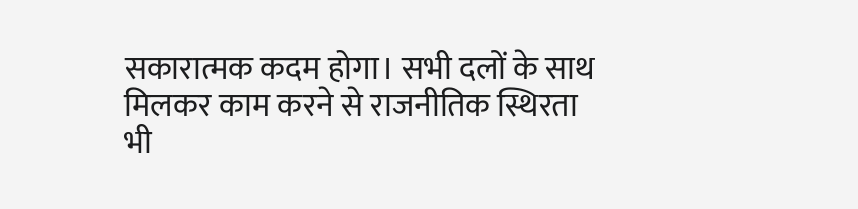सकारात्मक कदम होगा। सभी दलों के साथ मिलकर काम करने से राजनीतिक स्थिरता भी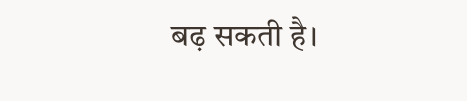बढ़ सकती है।